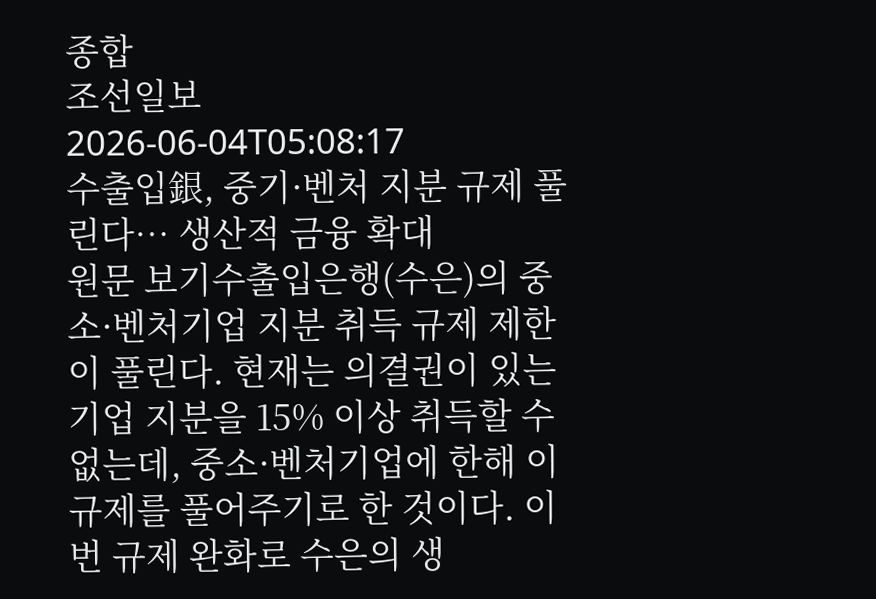종합
조선일보
2026-06-04T05:08:17
수출입銀, 중기·벤처 지분 규제 풀린다… 생산적 금융 확대
원문 보기수출입은행(수은)의 중소·벤처기업 지분 취득 규제 제한이 풀린다. 현재는 의결권이 있는 기업 지분을 15% 이상 취득할 수 없는데, 중소·벤처기업에 한해 이 규제를 풀어주기로 한 것이다. 이번 규제 완화로 수은의 생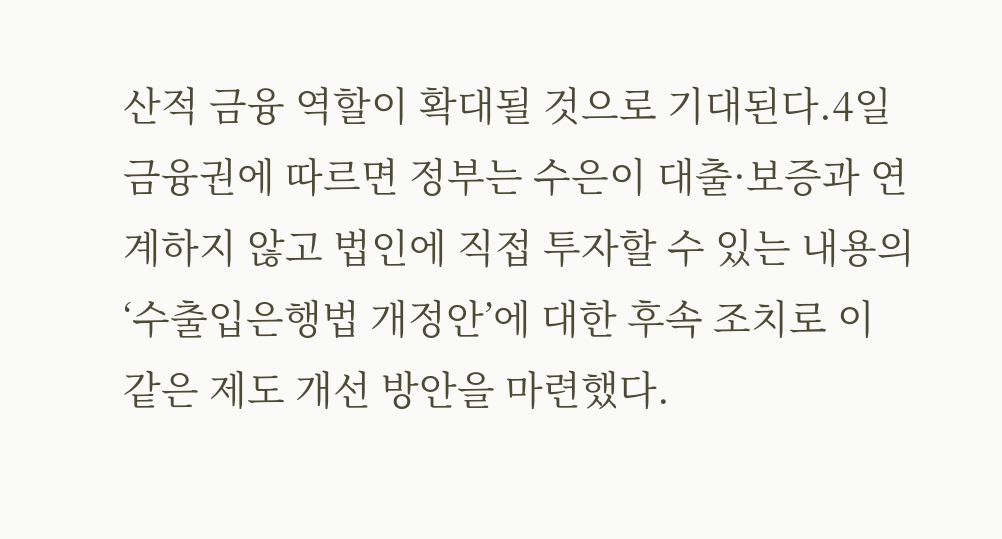산적 금융 역할이 확대될 것으로 기대된다.4일 금융권에 따르면 정부는 수은이 대출·보증과 연계하지 않고 법인에 직접 투자할 수 있는 내용의 ‘수출입은행법 개정안’에 대한 후속 조치로 이 같은 제도 개선 방안을 마련했다.